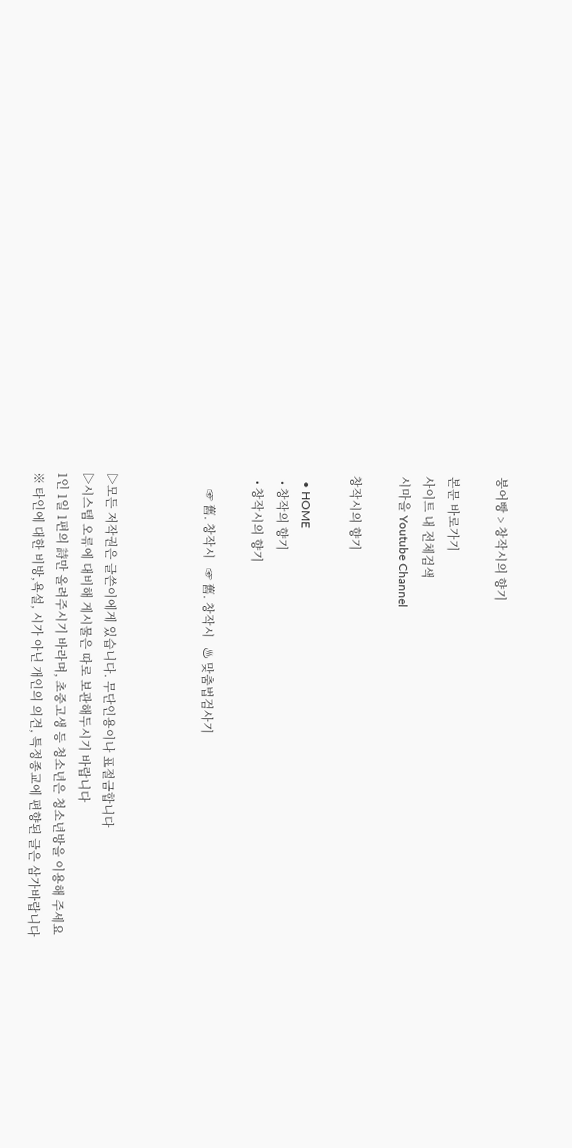붕어빵 > 창작시의 향기

본문 바로가기
사이트 내 전체검색
시마을 Youtube Channel

창작시의 향기

  • HOME
  • 창작의 향기
  • 창작시의 향기

     ☞ 舊. 창작시   ☞ 舊. 창작시   ♨ 맞춤법검사기



▷모든 저작권은 글쓴이에게 있습니다. 무단인용이나 표절금합니다
▷시스템 오류에 대비해 게시물은 따로 보관해두시기 바랍니다
1인 1일 1편의 詩만 올려주시기 바라며, 초중고생 등 청소년은 청소년방을 이용해 주세요
※ 타인에 대한 비방,욕설, 시가 아닌 개인의 의견, 특정종교에 편향된 글은 삼가바랍니다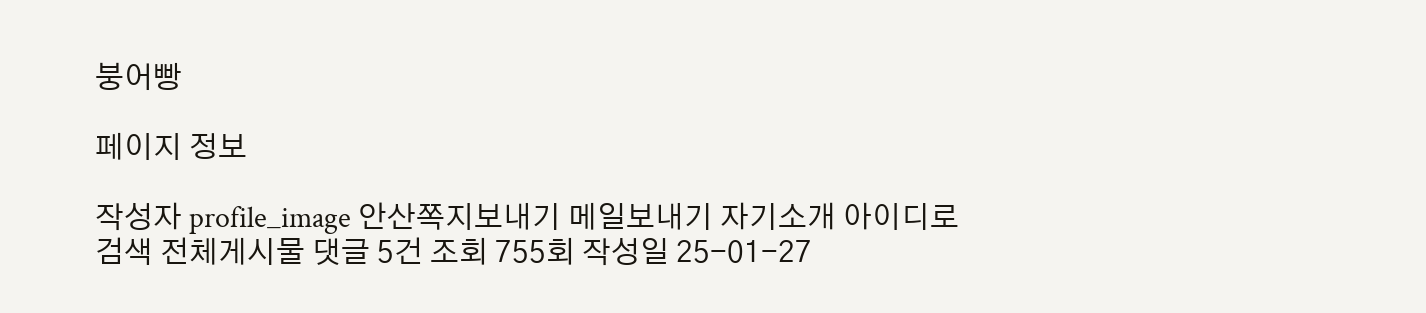붕어빵

페이지 정보

작성자 profile_image 안산쪽지보내기 메일보내기 자기소개 아이디로 검색 전체게시물 댓글 5건 조회 755회 작성일 25-01-27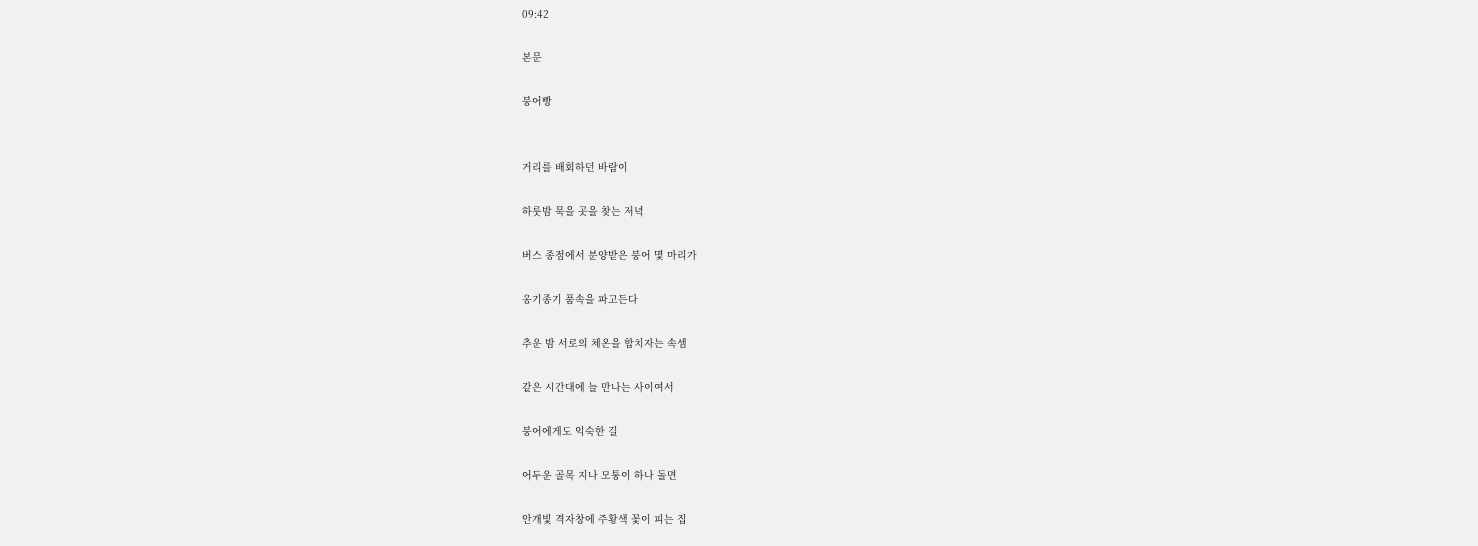09:42

본문

붕어빵


거리를 배회하던 바람이

하룻밤 묵을 곳을 찾는 저녁

버스 종점에서 분양받은 붕어 몇 마리가

옹기종기 품속을 파고든다

추운 밤 서로의 체온을 합치자는 속셈

같은 시간대에 늘 만나는 사이여서

붕어에게도 익숙한 길

어두운 골목 지나 모퉁이 하나 돌면

안개빛 격자창에 주황색 꽃이 피는 집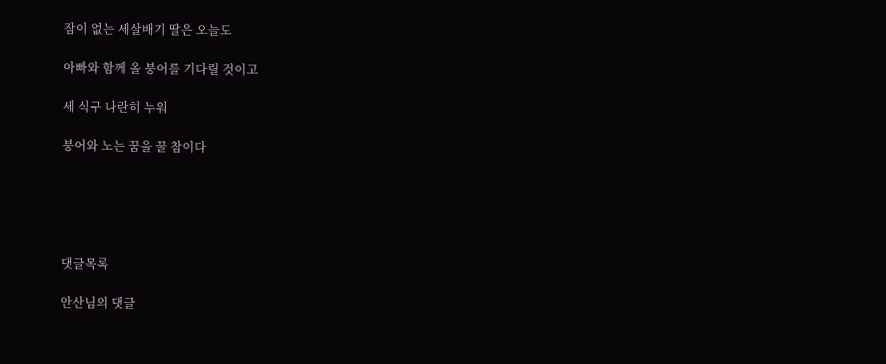잠이 없는 세살배기 딸은 오늘도

아빠와 함께 올 붕어를 기다릴 것이고

세 식구 나란히 누워

붕어와 노는 꿈을 꿀 참이다





댓글목록

안산님의 댓글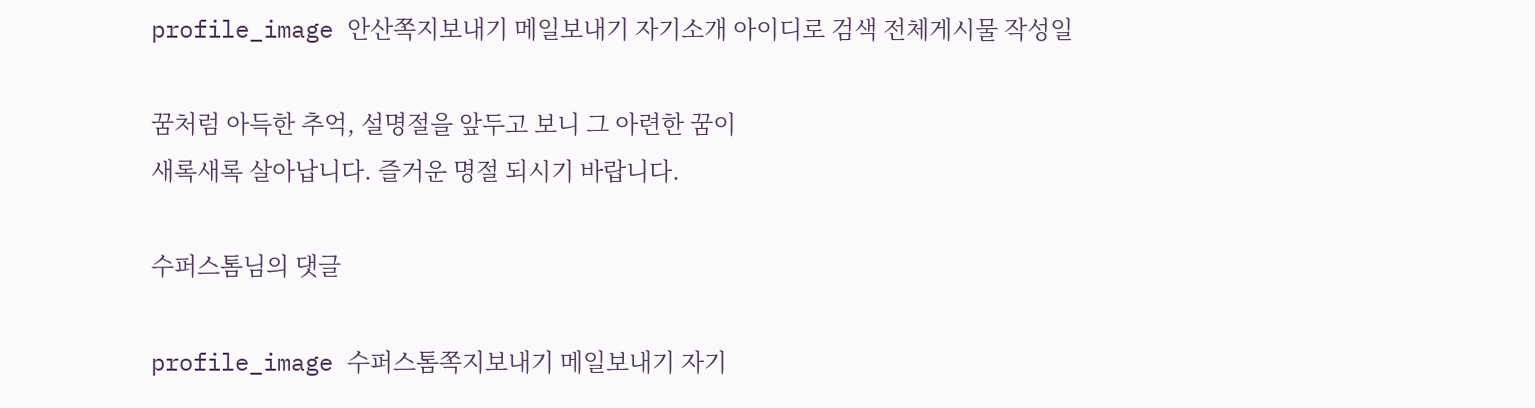profile_image 안산쪽지보내기 메일보내기 자기소개 아이디로 검색 전체게시물 작성일

꿈처럼 아득한 추억, 설명절을 앞두고 보니 그 아련한 꿈이
새록새록 살아납니다. 즐거운 명절 되시기 바랍니다.

수퍼스톰님의 댓글

profile_image 수퍼스톰쪽지보내기 메일보내기 자기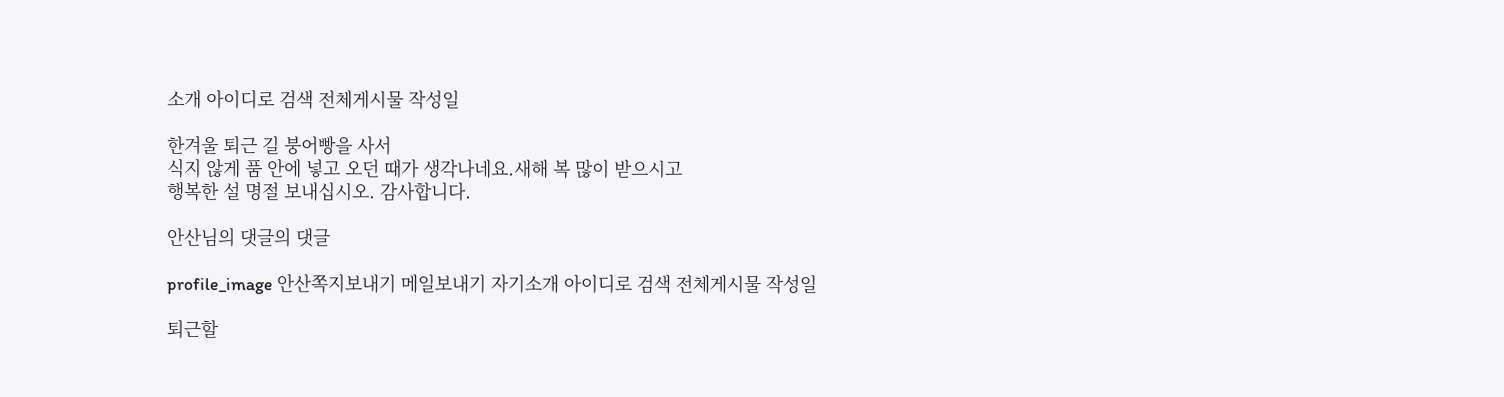소개 아이디로 검색 전체게시물 작성일

한겨울 퇴근 길 붕어빵을 사서
식지 않게 품 안에 넣고 오던 때가 생각나네요.새해 복 많이 받으시고
행복한 설 명절 보내십시오. 감사합니다.

안산님의 댓글의 댓글

profile_image 안산쪽지보내기 메일보내기 자기소개 아이디로 검색 전체게시물 작성일

퇴근할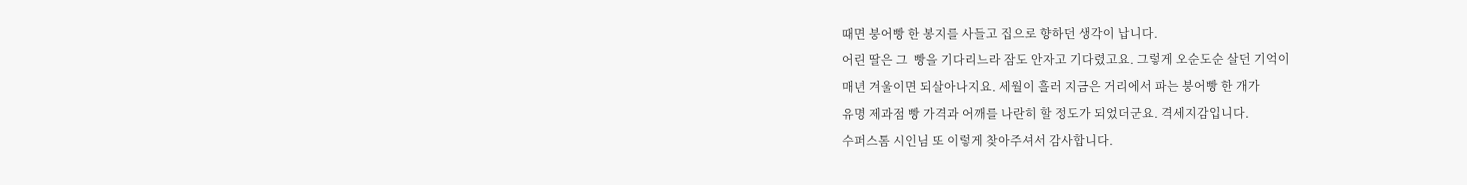때면 붕어빵 한 봉지를 사들고 집으로 향하던 생각이 납니다.
어린 딸은 그  빵을 기다리느라 잠도 안자고 기다렸고요. 그렇게 오순도순 살던 기억이
매년 겨울이면 되살아나지요. 세월이 흘러 지금은 거리에서 파는 붕어빵 한 개가
유명 제과점 빵 가격과 어깨를 나란히 할 정도가 되었더군요. 격세지감입니다.
수퍼스톰 시인님 또 이렇게 찾아주셔서 감사합니다.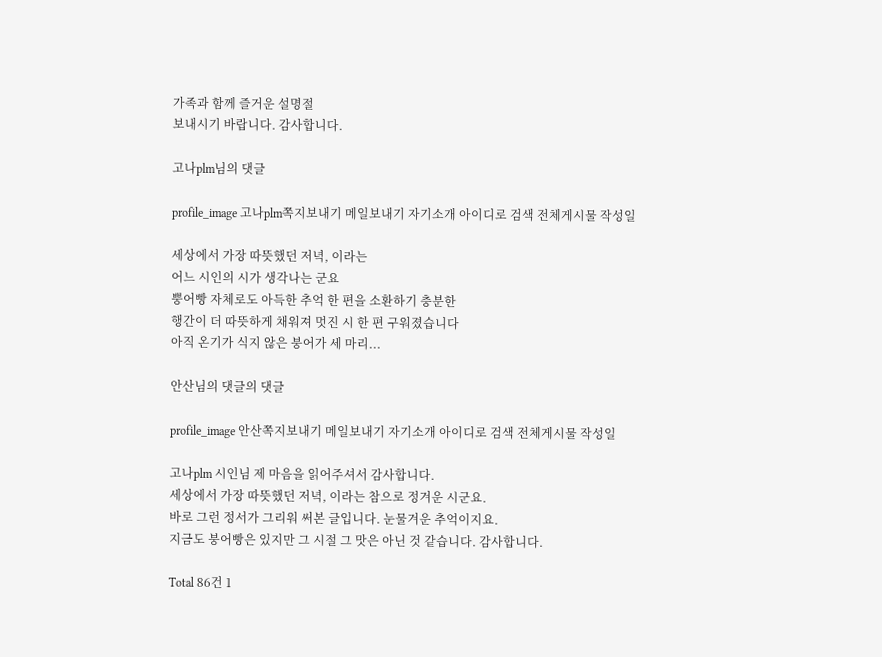가족과 함께 즐거운 설명절
보내시기 바랍니다. 감사합니다.

고나plm님의 댓글

profile_image 고나plm쪽지보내기 메일보내기 자기소개 아이디로 검색 전체게시물 작성일

세상에서 가장 따뜻했던 저녁, 이라는
어느 시인의 시가 생각나는 군요
뿡어빵 자체로도 아득한 추억 한 편을 소환하기 충분한
행간이 더 따뜻하게 채워져 멋진 시 한 편 구워졌습니다
아직 온기가 식지 않은 붕어가 세 마리...

안산님의 댓글의 댓글

profile_image 안산쪽지보내기 메일보내기 자기소개 아이디로 검색 전체게시물 작성일

고나plm 시인님 제 마음을 읽어주셔서 감사합니다.
세상에서 가장 따뜻했던 저녁, 이라는 참으로 정겨운 시군요.
바로 그런 정서가 그리워 써본 글입니다. 눈물겨운 추억이지요.
지금도 붕어빵은 있지만 그 시절 그 맛은 아닌 것 같습니다. 감사합니다.

Total 86건 1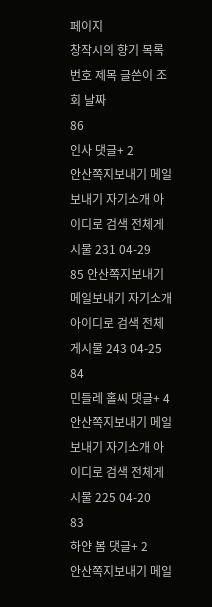페이지
창작시의 향기 목록
번호 제목 글쓴이 조회 날짜
86
인사 댓글+ 2
안산쪽지보내기 메일보내기 자기소개 아이디로 검색 전체게시물 231 04-29
85 안산쪽지보내기 메일보내기 자기소개 아이디로 검색 전체게시물 243 04-25
84
민들레 홀씨 댓글+ 4
안산쪽지보내기 메일보내기 자기소개 아이디로 검색 전체게시물 225 04-20
83
하얀 봄 댓글+ 2
안산쪽지보내기 메일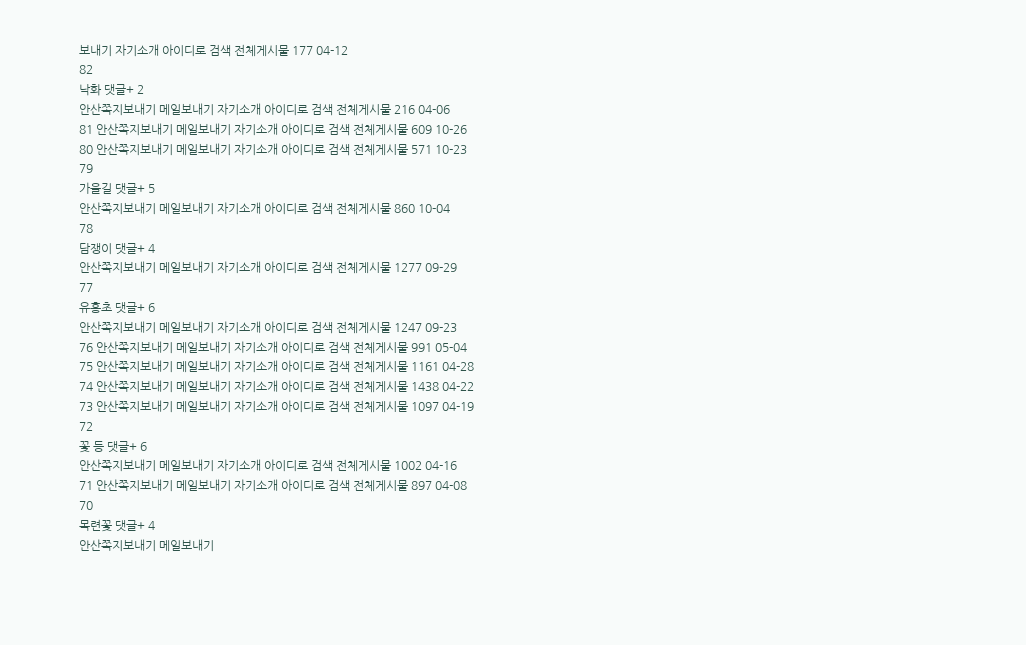보내기 자기소개 아이디로 검색 전체게시물 177 04-12
82
낙화 댓글+ 2
안산쪽지보내기 메일보내기 자기소개 아이디로 검색 전체게시물 216 04-06
81 안산쪽지보내기 메일보내기 자기소개 아이디로 검색 전체게시물 609 10-26
80 안산쪽지보내기 메일보내기 자기소개 아이디로 검색 전체게시물 571 10-23
79
가을길 댓글+ 5
안산쪽지보내기 메일보내기 자기소개 아이디로 검색 전체게시물 860 10-04
78
담쟁이 댓글+ 4
안산쪽지보내기 메일보내기 자기소개 아이디로 검색 전체게시물 1277 09-29
77
유홍초 댓글+ 6
안산쪽지보내기 메일보내기 자기소개 아이디로 검색 전체게시물 1247 09-23
76 안산쪽지보내기 메일보내기 자기소개 아이디로 검색 전체게시물 991 05-04
75 안산쪽지보내기 메일보내기 자기소개 아이디로 검색 전체게시물 1161 04-28
74 안산쪽지보내기 메일보내기 자기소개 아이디로 검색 전체게시물 1438 04-22
73 안산쪽지보내기 메일보내기 자기소개 아이디로 검색 전체게시물 1097 04-19
72
꽃 등 댓글+ 6
안산쪽지보내기 메일보내기 자기소개 아이디로 검색 전체게시물 1002 04-16
71 안산쪽지보내기 메일보내기 자기소개 아이디로 검색 전체게시물 897 04-08
70
목련꽃 댓글+ 4
안산쪽지보내기 메일보내기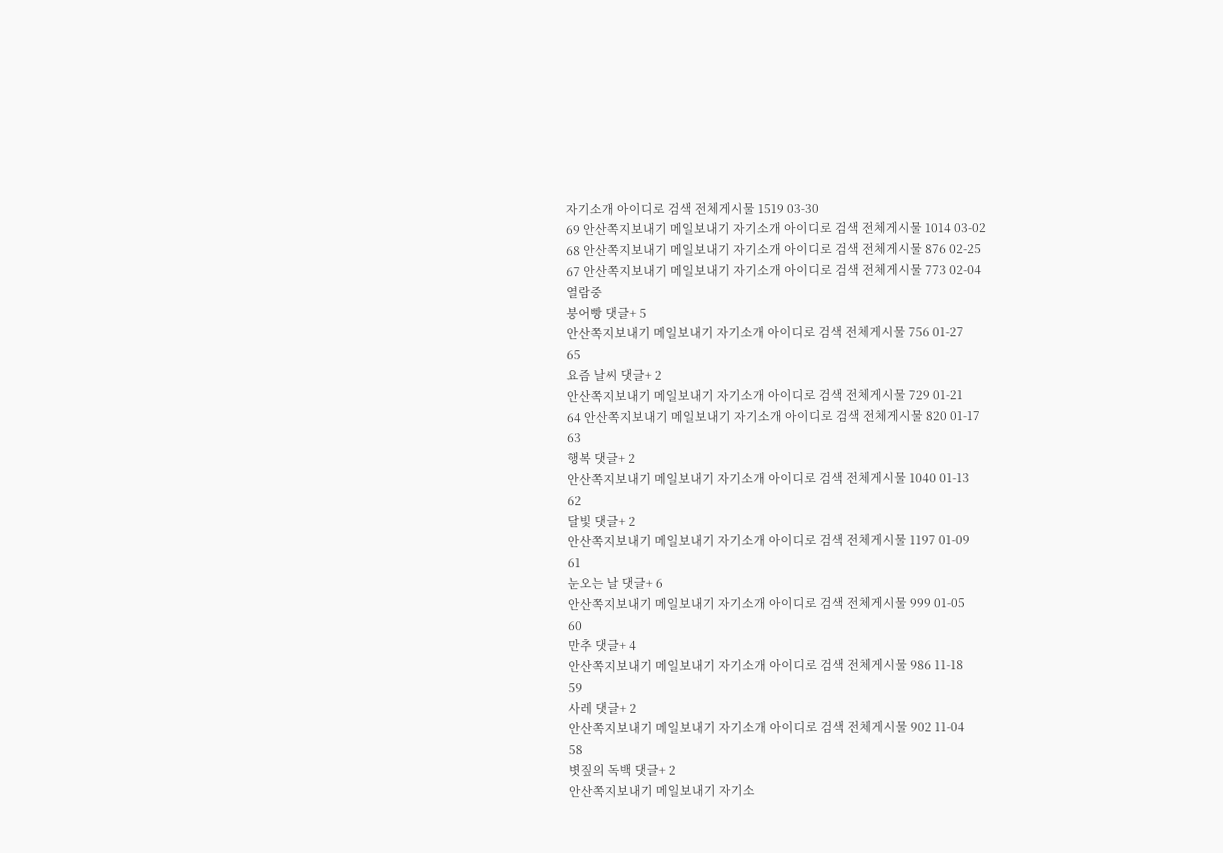자기소개 아이디로 검색 전체게시물 1519 03-30
69 안산쪽지보내기 메일보내기 자기소개 아이디로 검색 전체게시물 1014 03-02
68 안산쪽지보내기 메일보내기 자기소개 아이디로 검색 전체게시물 876 02-25
67 안산쪽지보내기 메일보내기 자기소개 아이디로 검색 전체게시물 773 02-04
열람중
붕어빵 댓글+ 5
안산쪽지보내기 메일보내기 자기소개 아이디로 검색 전체게시물 756 01-27
65
요즘 날씨 댓글+ 2
안산쪽지보내기 메일보내기 자기소개 아이디로 검색 전체게시물 729 01-21
64 안산쪽지보내기 메일보내기 자기소개 아이디로 검색 전체게시물 820 01-17
63
행복 댓글+ 2
안산쪽지보내기 메일보내기 자기소개 아이디로 검색 전체게시물 1040 01-13
62
달빛 댓글+ 2
안산쪽지보내기 메일보내기 자기소개 아이디로 검색 전체게시물 1197 01-09
61
눈오는 날 댓글+ 6
안산쪽지보내기 메일보내기 자기소개 아이디로 검색 전체게시물 999 01-05
60
만추 댓글+ 4
안산쪽지보내기 메일보내기 자기소개 아이디로 검색 전체게시물 986 11-18
59
사레 댓글+ 2
안산쪽지보내기 메일보내기 자기소개 아이디로 검색 전체게시물 902 11-04
58
볏짚의 독백 댓글+ 2
안산쪽지보내기 메일보내기 자기소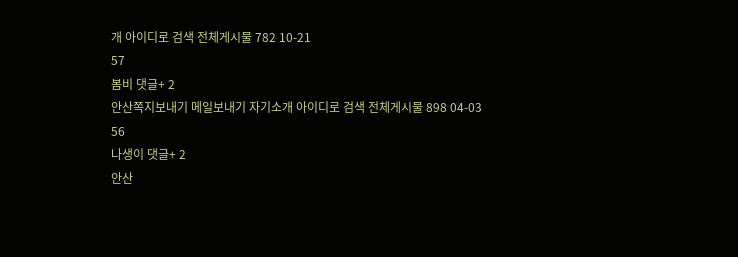개 아이디로 검색 전체게시물 782 10-21
57
봄비 댓글+ 2
안산쪽지보내기 메일보내기 자기소개 아이디로 검색 전체게시물 898 04-03
56
나생이 댓글+ 2
안산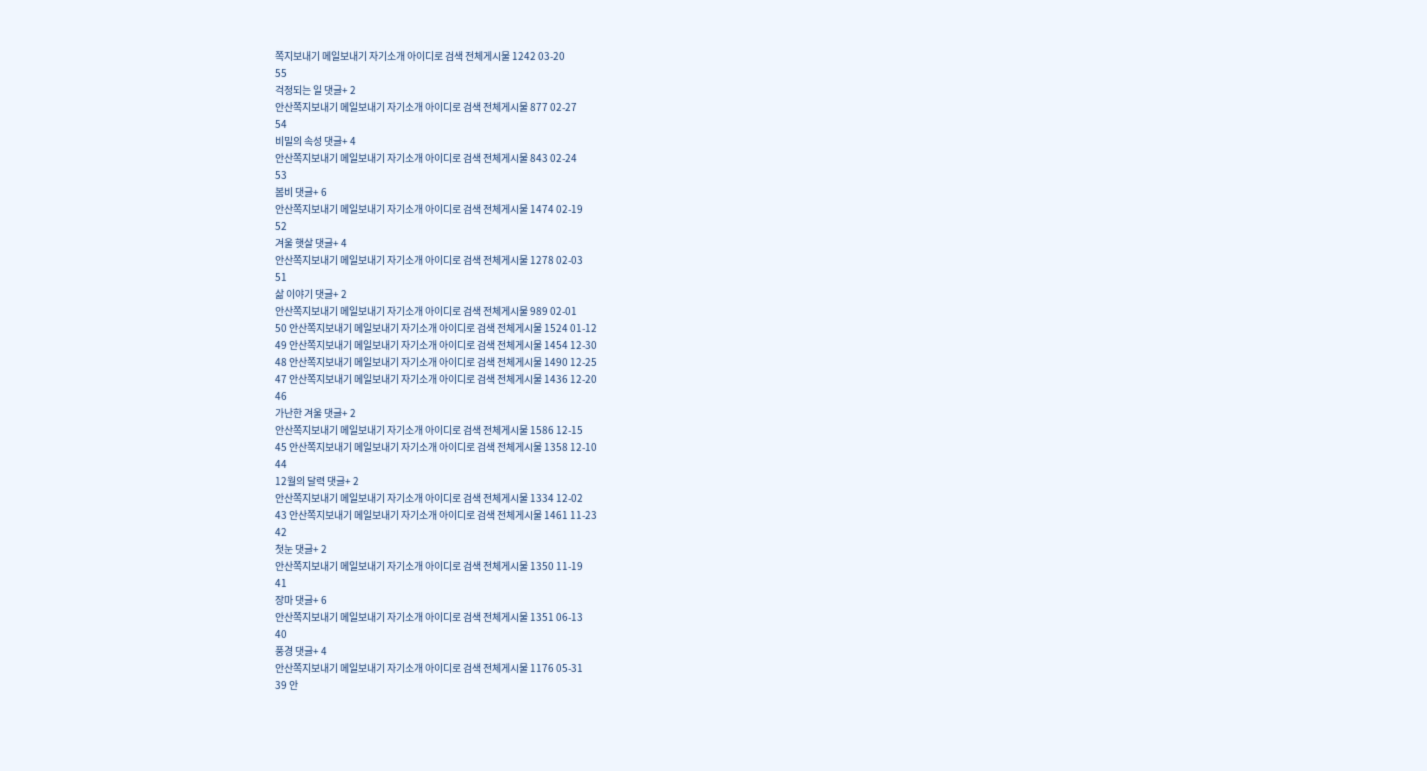쪽지보내기 메일보내기 자기소개 아이디로 검색 전체게시물 1242 03-20
55
걱정되는 일 댓글+ 2
안산쪽지보내기 메일보내기 자기소개 아이디로 검색 전체게시물 877 02-27
54
비밀의 속성 댓글+ 4
안산쪽지보내기 메일보내기 자기소개 아이디로 검색 전체게시물 843 02-24
53
봄비 댓글+ 6
안산쪽지보내기 메일보내기 자기소개 아이디로 검색 전체게시물 1474 02-19
52
겨울 햇살 댓글+ 4
안산쪽지보내기 메일보내기 자기소개 아이디로 검색 전체게시물 1278 02-03
51
삶 이야기 댓글+ 2
안산쪽지보내기 메일보내기 자기소개 아이디로 검색 전체게시물 989 02-01
50 안산쪽지보내기 메일보내기 자기소개 아이디로 검색 전체게시물 1524 01-12
49 안산쪽지보내기 메일보내기 자기소개 아이디로 검색 전체게시물 1454 12-30
48 안산쪽지보내기 메일보내기 자기소개 아이디로 검색 전체게시물 1490 12-25
47 안산쪽지보내기 메일보내기 자기소개 아이디로 검색 전체게시물 1436 12-20
46
가난한 겨울 댓글+ 2
안산쪽지보내기 메일보내기 자기소개 아이디로 검색 전체게시물 1586 12-15
45 안산쪽지보내기 메일보내기 자기소개 아이디로 검색 전체게시물 1358 12-10
44
12월의 달력 댓글+ 2
안산쪽지보내기 메일보내기 자기소개 아이디로 검색 전체게시물 1334 12-02
43 안산쪽지보내기 메일보내기 자기소개 아이디로 검색 전체게시물 1461 11-23
42
첫눈 댓글+ 2
안산쪽지보내기 메일보내기 자기소개 아이디로 검색 전체게시물 1350 11-19
41
장마 댓글+ 6
안산쪽지보내기 메일보내기 자기소개 아이디로 검색 전체게시물 1351 06-13
40
풍경 댓글+ 4
안산쪽지보내기 메일보내기 자기소개 아이디로 검색 전체게시물 1176 05-31
39 안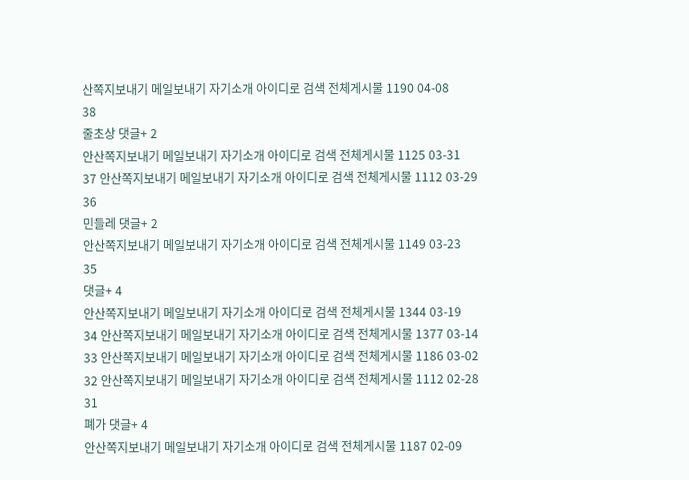산쪽지보내기 메일보내기 자기소개 아이디로 검색 전체게시물 1190 04-08
38
줄초상 댓글+ 2
안산쪽지보내기 메일보내기 자기소개 아이디로 검색 전체게시물 1125 03-31
37 안산쪽지보내기 메일보내기 자기소개 아이디로 검색 전체게시물 1112 03-29
36
민들레 댓글+ 2
안산쪽지보내기 메일보내기 자기소개 아이디로 검색 전체게시물 1149 03-23
35
댓글+ 4
안산쪽지보내기 메일보내기 자기소개 아이디로 검색 전체게시물 1344 03-19
34 안산쪽지보내기 메일보내기 자기소개 아이디로 검색 전체게시물 1377 03-14
33 안산쪽지보내기 메일보내기 자기소개 아이디로 검색 전체게시물 1186 03-02
32 안산쪽지보내기 메일보내기 자기소개 아이디로 검색 전체게시물 1112 02-28
31
폐가 댓글+ 4
안산쪽지보내기 메일보내기 자기소개 아이디로 검색 전체게시물 1187 02-09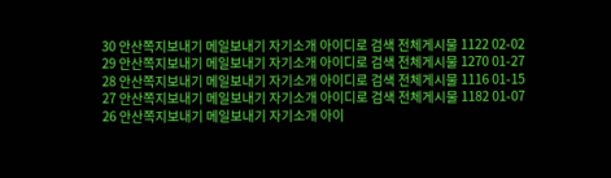30 안산쪽지보내기 메일보내기 자기소개 아이디로 검색 전체게시물 1122 02-02
29 안산쪽지보내기 메일보내기 자기소개 아이디로 검색 전체게시물 1270 01-27
28 안산쪽지보내기 메일보내기 자기소개 아이디로 검색 전체게시물 1116 01-15
27 안산쪽지보내기 메일보내기 자기소개 아이디로 검색 전체게시물 1182 01-07
26 안산쪽지보내기 메일보내기 자기소개 아이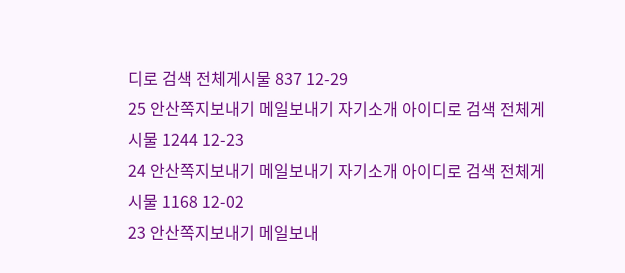디로 검색 전체게시물 837 12-29
25 안산쪽지보내기 메일보내기 자기소개 아이디로 검색 전체게시물 1244 12-23
24 안산쪽지보내기 메일보내기 자기소개 아이디로 검색 전체게시물 1168 12-02
23 안산쪽지보내기 메일보내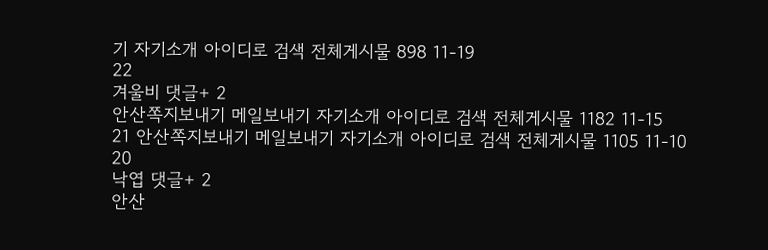기 자기소개 아이디로 검색 전체게시물 898 11-19
22
겨울비 댓글+ 2
안산쪽지보내기 메일보내기 자기소개 아이디로 검색 전체게시물 1182 11-15
21 안산쪽지보내기 메일보내기 자기소개 아이디로 검색 전체게시물 1105 11-10
20
낙엽 댓글+ 2
안산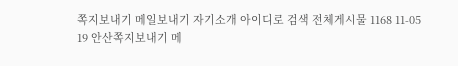쪽지보내기 메일보내기 자기소개 아이디로 검색 전체게시물 1168 11-05
19 안산쪽지보내기 메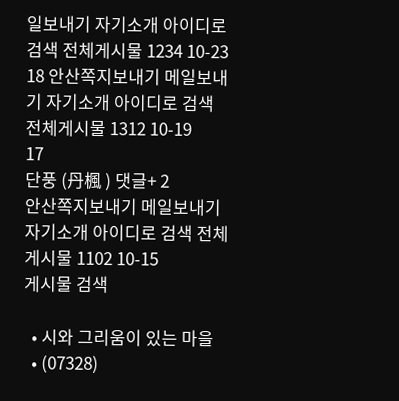일보내기 자기소개 아이디로 검색 전체게시물 1234 10-23
18 안산쪽지보내기 메일보내기 자기소개 아이디로 검색 전체게시물 1312 10-19
17
단풍 (丹楓 ) 댓글+ 2
안산쪽지보내기 메일보내기 자기소개 아이디로 검색 전체게시물 1102 10-15
게시물 검색

  • 시와 그리움이 있는 마을
  • (07328)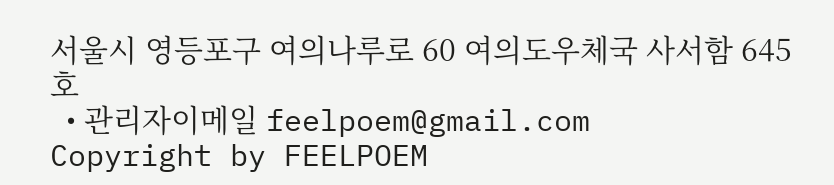서울시 영등포구 여의나루로 60 여의도우체국 사서함 645호
  • 관리자이메일 feelpoem@gmail.com
Copyright by FEELPOEM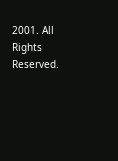2001. All Rights Reserved.